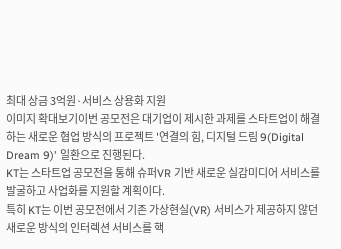최대 상금 3억원·서비스 상용화 지원
이미지 확대보기이번 공모전은 대기업이 제시한 과제를 스타트업이 해결하는 새로운 협업 방식의 프로젝트 '연결의 힘, 디지털 드림 9(Digital Dream 9)' 일환으로 진행된다.
KT는 스타트업 공모전을 통해 슈퍼VR 기반 새로운 실감미디어 서비스를 발굴하고 사업화를 지원할 계획이다.
특히 KT는 이번 공모전에서 기존 가상현실(VR) 서비스가 제공하지 않던 새로운 방식의 인터렉션 서비스를 핵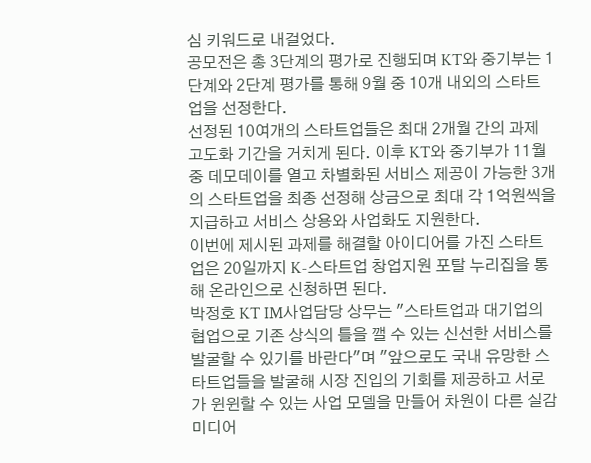심 키워드로 내걸었다.
공모전은 총 3단계의 평가로 진행되며 KT와 중기부는 1단계와 2단계 평가를 통해 9월 중 10개 내외의 스타트업을 선정한다.
선정된 10여개의 스타트업들은 최대 2개월 간의 과제 고도화 기간을 거치게 된다. 이후 KT와 중기부가 11월 중 데모데이를 열고 차별화된 서비스 제공이 가능한 3개의 스타트업을 최종 선정해 상금으로 최대 각 1억원씩을 지급하고 서비스 상용와 사업화도 지원한다.
이번에 제시된 과제를 해결할 아이디어를 가진 스타트업은 20일까지 K-스타트업 창업지원 포탈 누리집을 통해 온라인으로 신청하면 된다.
박정호 KT IM사업담당 상무는 "스타트업과 대기업의 협업으로 기존 상식의 틀을 깰 수 있는 신선한 서비스를 발굴할 수 있기를 바란다"며 "앞으로도 국내 유망한 스타트업들을 발굴해 시장 진입의 기회를 제공하고 서로가 윈윈할 수 있는 사업 모델을 만들어 차원이 다른 실감미디어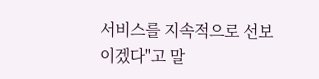서비스를 지속적으로 선보이겠다"고 말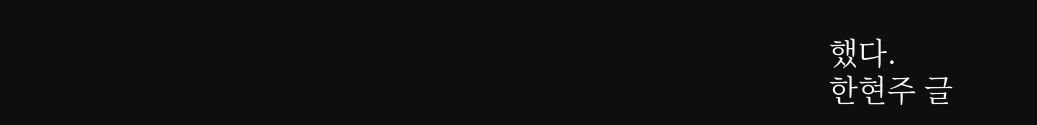했다.
한현주 글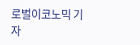로벌이코노믹 기자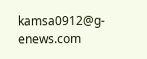kamsa0912@g-enews.com